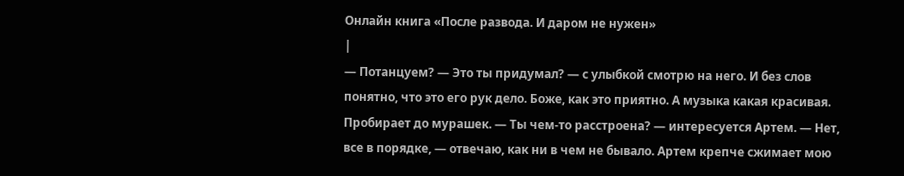Онлайн книга «После развода. И даром не нужен»
|
— Потанцуем? — Это ты придумал? — с улыбкой смотрю на него. И без слов понятно, что это его рук дело. Боже, как это приятно. А музыка какая красивая. Пробирает до мурашек. — Ты чем-то расстроена? — интересуется Артем. — Нет, все в порядке, — отвечаю, как ни в чем не бывало. Артем крепче сжимает мою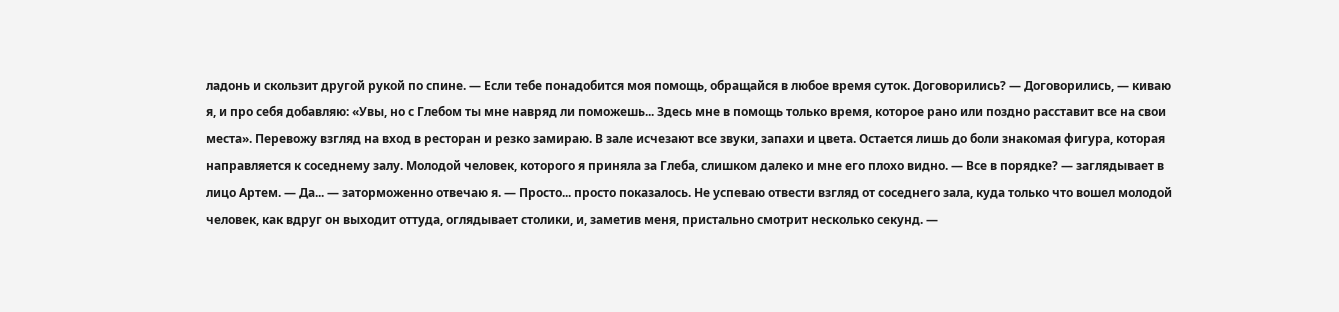ладонь и скользит другой рукой по спине. — Если тебе понадобится моя помощь, обращайся в любое время суток. Договорились? — Договорились, — киваю я, и про себя добавляю: «Увы, но с Глебом ты мне навряд ли поможешь... Здесь мне в помощь только время, которое рано или поздно расставит все на свои места». Перевожу взгляд на вход в ресторан и резко замираю. В зале исчезают все звуки, запахи и цвета. Остается лишь до боли знакомая фигура, которая направляется к соседнему залу. Молодой человек, которого я приняла за Глеба, слишком далеко и мне его плохо видно. — Все в порядке? — заглядывает в лицо Артем. — Да... — заторможенно отвечаю я. — Просто... просто показалось. Не успеваю отвести взгляд от соседнего зала, куда только что вошел молодой человек, как вдруг он выходит оттуда, оглядывает столики, и, заметив меня, пристально смотрит несколько секунд. —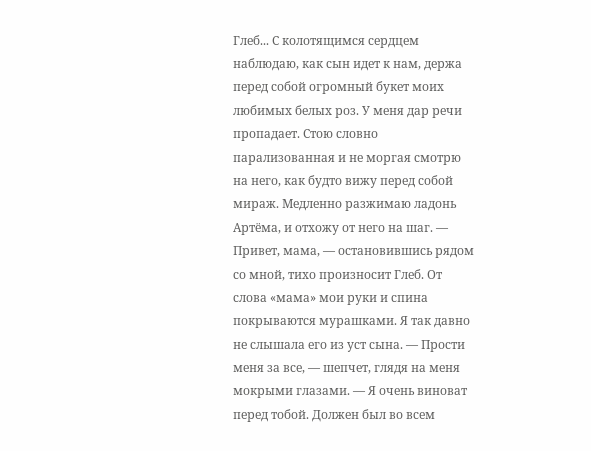Глеб... С колотящимся сердцем наблюдаю, как сын идет к нам, держа перед собой огромный букет моих любимых белых роз. У меня дар речи пропадает. Стою словно парализованная и не моргая смотрю на него, как будто вижу перед собой мираж. Медленно разжимаю ладонь Артёма‚ и отхожу от него на шаг. — Привет, мама, — остановившись рядом со мной, тихо произносит Глеб. От слова «мама» мои руки и спина покрываются мурашками. Я так давно не слышала его из уст сына. — Прости меня за все, — шепчет, глядя на меня мокрыми глазами. — Я очень виноват перед тобой. Должен был во всем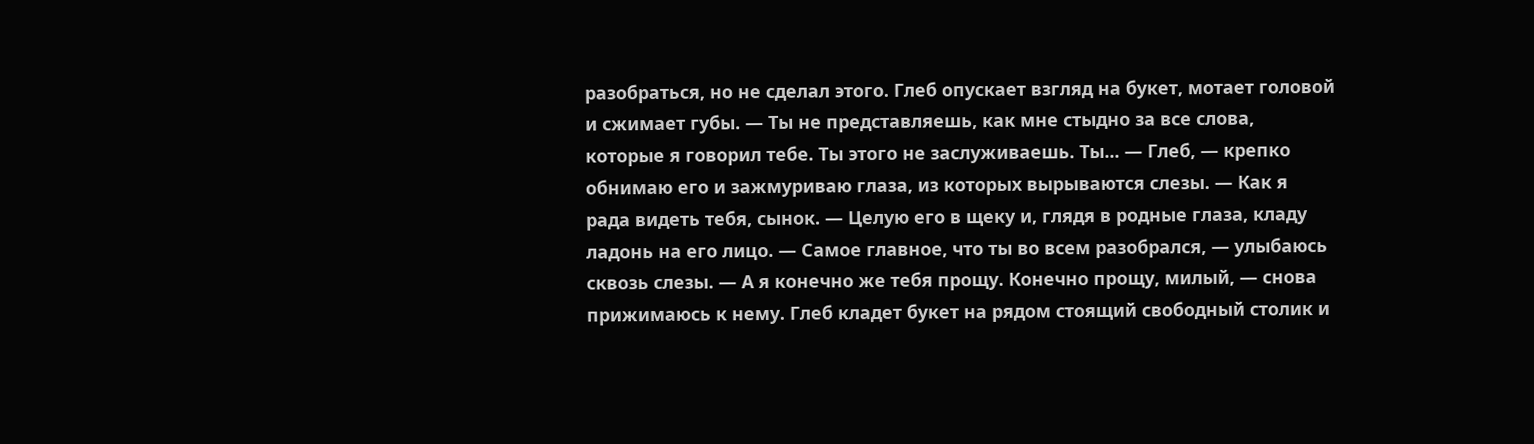разобраться, но не сделал этого. Глеб опускает взгляд на букет, мотает головой и сжимает губы. — Ты не представляешь, как мне стыдно за все слова, которые я говорил тебе. Ты этого не заслуживаешь. Ты... — Глеб, — крепко обнимаю его и зажмуриваю глаза, из которых вырываются слезы. — Как я рада видеть тебя, сынок. — Целую его в щеку и, глядя в родные глаза, кладу ладонь на его лицо. — Самое главное, что ты во всем разобрался, — улыбаюсь сквозь слезы. — А я конечно же тебя прощу. Конечно прощу, милый, — снова прижимаюсь к нему. Глеб кладет букет на рядом стоящий свободный столик и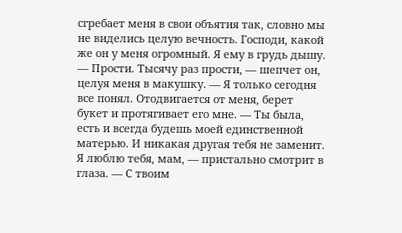сгребает меня в свои объятия так, словно мы не виделись целую вечность. Господи, какой же он у меня огромный. Я ему в грудь дышу. — Прости. Тысячу раз прости, — шепчет он, целуя меня в макушку. — Я только сегодня все понял. Отодвигается от меня, берет букет и протягивает его мне. — Ты была, есть и всегда будешь моей единственной матерью. И никакая другая тебя не заменит. Я люблю тебя, мам, — пристально смотрит в глаза. — С твоим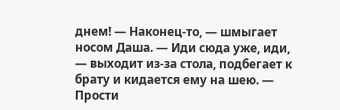днем! — Наконец-то, — шмыгает носом Даша. — Иди сюда уже, иди, — выходит из-за стола, подбегает к брату и кидается ему на шею. — Прости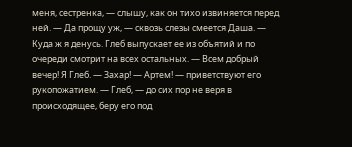меня, сестренка, — слышу, как он тихо извиняется перед ней. — Да прощу уж, — сквозь слезы смеется Даша. — Куда ж я денусь. Глеб выпускает ее из объятий и по очереди смотрит на всех остальных. — Всем добрый вечер! Я Глеб. — Захар! — Артем! — приветствуют его рукопожатием. — Глеб, — до сих пор не веря в происходящее, беру его под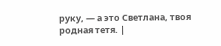руку, — а это Светлана, твоя родная тетя. |